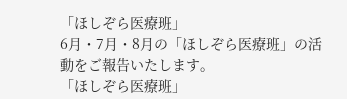「ほしぞら医療班」
6月・7月・8月の「ほしぞら医療班」の活動をご報告いたします。
「ほしぞら医療班」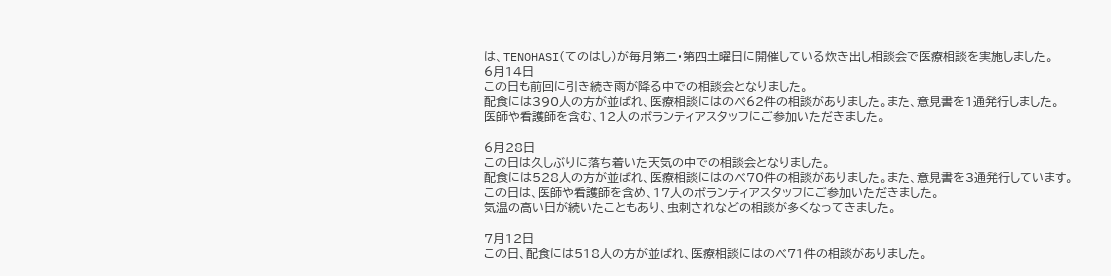は、TENOHASI(てのはし)が毎月第二・第四土曜日に開催している炊き出し相談会で医療相談を実施しました。
6月14日
この日も前回に引き続き雨が降る中での相談会となりました。
配食には390人の方が並ばれ、医療相談にはのべ62件の相談がありました。また、意見書を1通発行しました。
医師や看護師を含む、12人のボランティアスタッフにご参加いただきました。

6月28日
この日は久しぶりに落ち着いた天気の中での相談会となりました。
配食には528人の方が並ばれ、医療相談にはのべ70件の相談がありました。また、意見書を3通発行しています。
この日は、医師や看護師を含め、17人のボランティアスタッフにご参加いただきました。
気温の高い日が続いたこともあり、虫刺されなどの相談が多くなってきました。

7月12日
この日、配食には518人の方が並ばれ、医療相談にはのべ71件の相談がありました。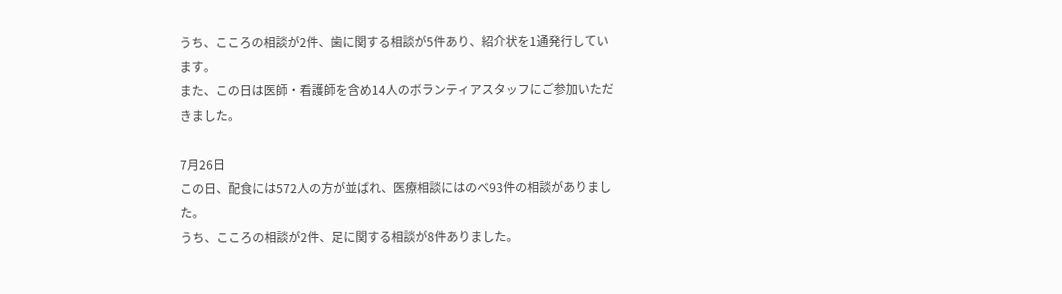うち、こころの相談が2件、歯に関する相談が5件あり、紹介状を1通発行しています。
また、この日は医師・看護師を含め14人のボランティアスタッフにご参加いただきました。

7月26日
この日、配食には572人の方が並ばれ、医療相談にはのべ93件の相談がありました。
うち、こころの相談が2件、足に関する相談が8件ありました。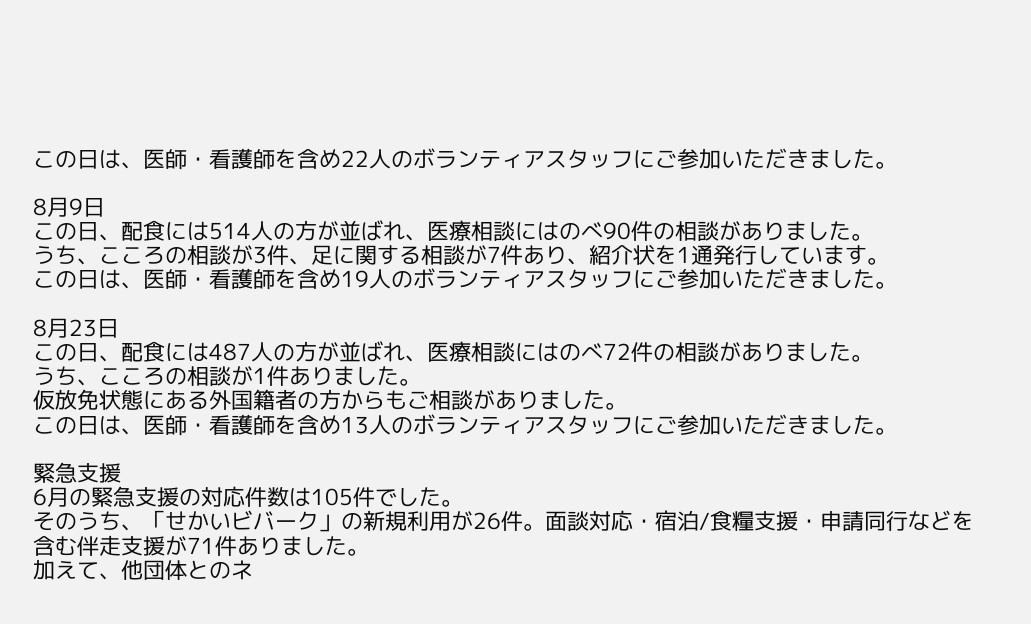この日は、医師・看護師を含め22人のボランティアスタッフにご参加いただきました。

8月9日
この日、配食には514人の方が並ばれ、医療相談にはのべ90件の相談がありました。
うち、こころの相談が3件、足に関する相談が7件あり、紹介状を1通発行しています。
この日は、医師・看護師を含め19人のボランティアスタッフにご参加いただきました。

8月23日
この日、配食には487人の方が並ばれ、医療相談にはのべ72件の相談がありました。
うち、こころの相談が1件ありました。
仮放免状態にある外国籍者の方からもご相談がありました。
この日は、医師・看護師を含め13人のボランティアスタッフにご参加いただきました。

緊急支援
6月の緊急支援の対応件数は105件でした。
そのうち、「せかいビバーク」の新規利用が26件。面談対応・宿泊/食糧支援・申請同行などを含む伴走支援が71件ありました。
加えて、他団体とのネ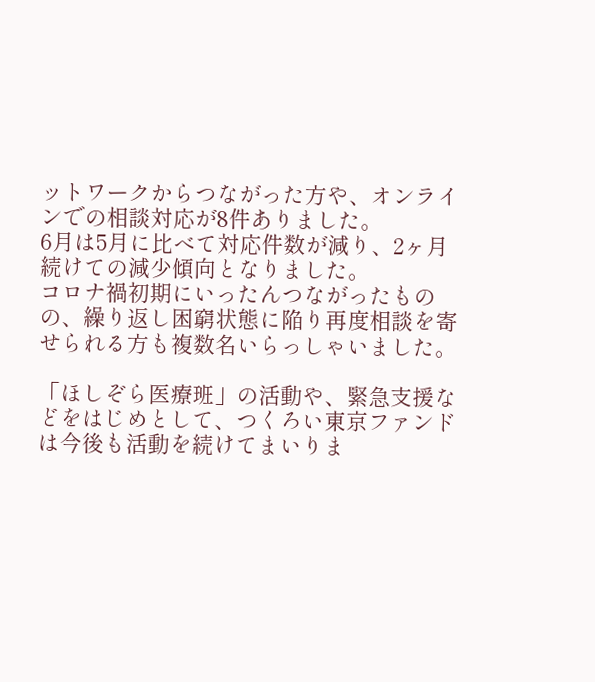ットワークからつながった方や、オンラインでの相談対応が8件ありました。
6月は5月に比べて対応件数が減り、2ヶ月続けての減少傾向となりました。
コロナ禍初期にいったんつながったものの、繰り返し困窮状態に陥り再度相談を寄せられる方も複数名いらっしゃいました。

「ほしぞら医療班」の活動や、緊急支援などをはじめとして、つくろい東京ファンドは今後も活動を続けてまいりま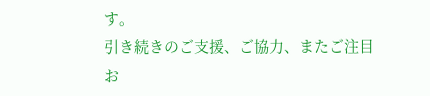す。
引き続きのご支援、ご協力、またご注目お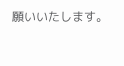願いいたします。